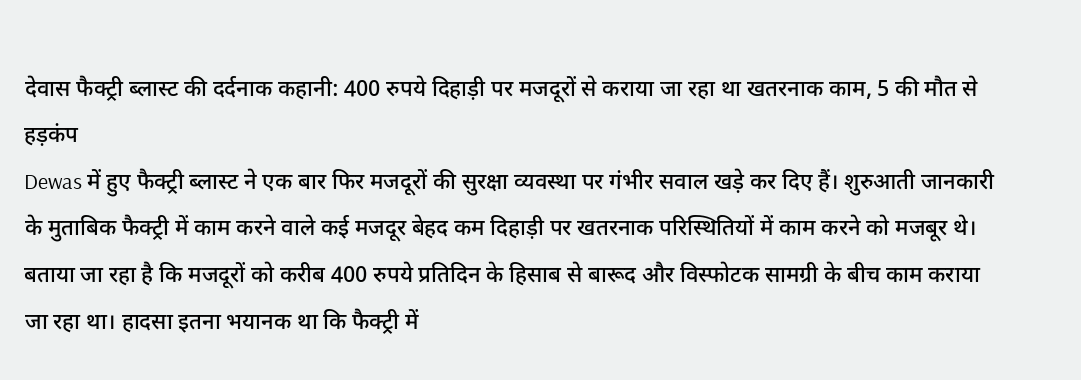देवास फैक्ट्री ब्लास्ट की दर्दनाक कहानी: 400 रुपये दिहाड़ी पर मजदूरों से कराया जा रहा था खतरनाक काम, 5 की मौत से हड़कंप
Dewas में हुए फैक्ट्री ब्लास्ट ने एक बार फिर मजदूरों की सुरक्षा व्यवस्था पर गंभीर सवाल खड़े कर दिए हैं। शुरुआती जानकारी के मुताबिक फैक्ट्री में काम करने वाले कई मजदूर बेहद कम दिहाड़ी पर खतरनाक परिस्थितियों में काम करने को मजबूर थे। बताया जा रहा है कि मजदूरों को करीब 400 रुपये प्रतिदिन के हिसाब से बारूद और विस्फोटक सामग्री के बीच काम कराया जा रहा था। हादसा इतना भयानक था कि फैक्ट्री में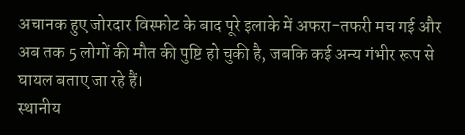अचानक हुए जोरदार विस्फोट के बाद पूरे इलाके में अफरा-तफरी मच गई और अब तक 5 लोगों की मौत की पुष्टि हो चुकी है, जबकि कई अन्य गंभीर रूप से घायल बताए जा रहे हैं।
स्थानीय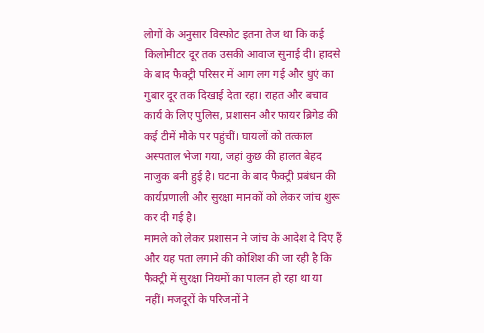लोगों के अनुसार विस्फोट इतना तेज था कि कई किलोमीटर दूर तक उसकी आवाज सुनाई दी। हादसे के बाद फैक्ट्री परिसर में आग लग गई और धुएं का गुबार दूर तक दिखाई देता रहा। राहत और बचाव कार्य के लिए पुलिस, प्रशासन और फायर ब्रिगेड की कई टीमें मौके पर पहुंचीं। घायलों को तत्काल अस्पताल भेजा गया, जहां कुछ की हालत बेहद नाजुक बनी हुई है। घटना के बाद फैक्ट्री प्रबंधन की कार्यप्रणाली और सुरक्षा मानकों को लेकर जांच शुरू कर दी गई है।
मामले को लेकर प्रशासन ने जांच के आदेश दे दिए हैं और यह पता लगाने की कोशिश की जा रही है कि फैक्ट्री में सुरक्षा नियमों का पालन हो रहा था या नहीं। मजदूरों के परिजनों ने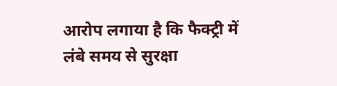आरोप लगाया है कि फैक्ट्री में लंबे समय से सुरक्षा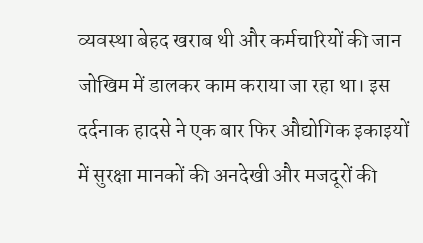व्यवस्था बेहद खराब थी और कर्मचारियों की जान जोखिम में डालकर काम कराया जा रहा था। इस दर्दनाक हादसे ने एक बार फिर औद्योगिक इकाइयों में सुरक्षा मानकों की अनदेखी और मजदूरों की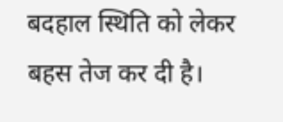बदहाल स्थिति को लेकर बहस तेज कर दी है।